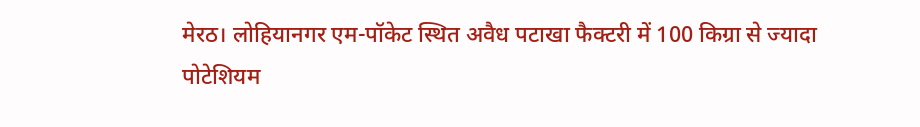मेरठ। लोहियानगर एम-पॉकेट स्थित अवैध पटाखा फैक्टरी में 100 किग्रा से ज्यादा पोटेशियम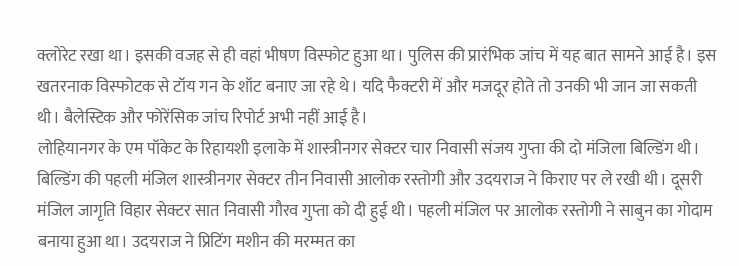क्लोरेट रखा था। इसकी वजह से ही वहां भीषण विस्फोट हुआ था। पुलिस की प्रारंभिक जांच में यह बात सामने आई है। इस खतरनाक विस्फोटक से टॉय गन के शॉट बनाए जा रहे थे। यदि फैक्टरी में और मजदूर होते तो उनकी भी जान जा सकती थी। बैलेस्टिक और फोरेंसिक जांच रिपोर्ट अभी नहीं आई है।
लोहियानगर के एम पॉकेट के रिहायशी इलाके में शास्त्रीनगर सेक्टर चार निवासी संजय गुप्ता की दो मंजिला बिल्डिंग थी। बिल्डिंग की पहली मंजिल शास्त्रीनगर सेक्टर तीन निवासी आलोक रस्तोगी और उदयराज ने किराए पर ले रखी थी। दूसरी मंजिल जागृति विहार सेक्टर सात निवासी गौरव गुप्ता को दी हुई थी। पहली मंजिल पर आलोक रस्तोगी ने साबुन का गोदाम बनाया हुआ था। उदयराज ने प्रिटिंग मशीन की मरम्मत का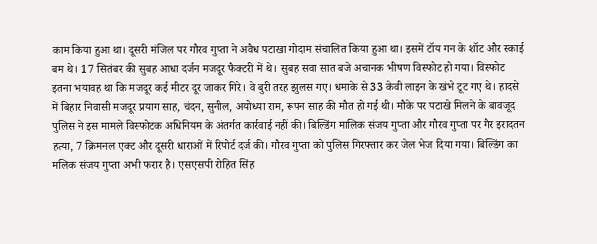काम किया हुआ था। दूसरी मंजिल पर गौरव गुप्ता ने अवैध पटाखा गोदाम संचालित किया हुआ था। इसमें टॉय गन के शॉट और स्काई बम थे। 17 सितंबर की सुबह आधा दर्जन मजदूर फैक्टरी में थे। सुबह सवा सात बजे अचानक भीषण विस्फोट हो गया। विस्फोट इतना भयावह था कि मजदूर कई मीटर दूर जाकर गिरे। वे बुरी तरह झुलस गए। धमाके से 33 केवी लाइन के खंभे टूट गए थे। हादसे में बिहार निवासी मजदूर प्रयाग साह, चंदन, सुनील, अयोध्या राम, रूपन साह की मौत हो गई थी। मौके पर पटाखे मिलने के बावजूद पुलिस ने इस मामले विस्फोटक अधिनियम के अंतर्गत कार्रवाई नहीं की। बिल्डिंग मालिक संजय गुप्ता और गौरव गुप्ता पर गैर इरादतन हत्या, 7 क्रिमनल एक्ट और दूसरी धाराओं में रिपोर्ट दर्ज की। गौरव गुप्ता को पुलिस गिरफ्तार कर जेल भेज दिया गया। बिल्डिंग का मलिक संजय गुप्ता अभी फरार है। एसएसपी रोहित सिंह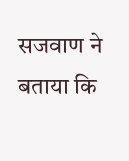सजवाण ने बताया कि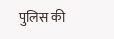पुलिस की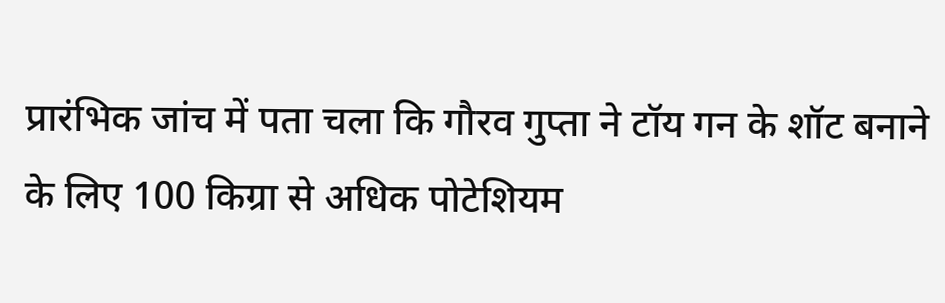प्रारंभिक जांच में पता चला कि गौरव गुप्ता ने टॉय गन के शॉट बनाने के लिए 100 किग्रा से अधिक पोटेशियम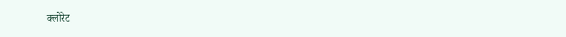क्लोरेट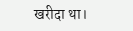खरीदा था।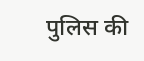पुलिस की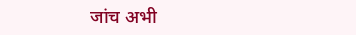जांच अभी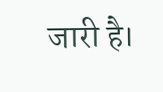जारी है।